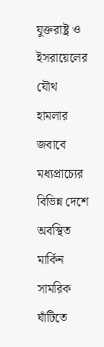যুক্তরাষ্ট্র ও ইসরায়েলের যৌথ হামলার জবাবে মধ্যপ্রাচ্যের বিভিন্ন দেশে অবস্থিত মার্কিন সামরিক ঘাঁটিতে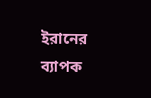ইরানের ব্যাপক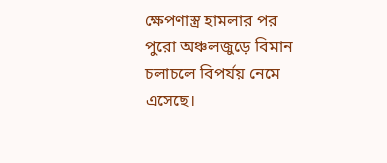ক্ষেপণাস্ত্র হামলার পর পুরো অঞ্চলজুড়ে বিমান চলাচলে বিপর্যয় নেমে এসেছে।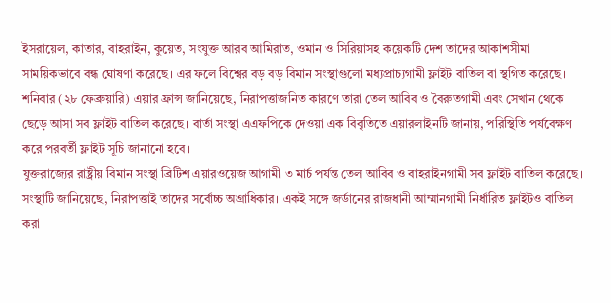ইসরায়েল, কাতার, বাহরাইন, কুয়েত, সংযুক্ত আরব আমিরাত, ওমান ও সিরিয়াসহ কয়েকটি দেশ তাদের আকাশসীমা সাময়িকভাবে বন্ধ ঘোষণা করেছে। এর ফলে বিশ্বের বড় বড় বিমান সংস্থাগুলো মধ্যপ্রাচ্যগামী ফ্লাইট বাতিল বা স্থগিত করেছে।
শনিবার (২৮ ফেব্রুয়ারি) এয়ার ফ্রান্স জানিয়েছে, নিরাপত্তাজনিত কারণে তারা তেল আবিব ও বৈরুতগামী এবং সেখান থেকে ছেড়ে আসা সব ফ্লাইট বাতিল করেছে। বার্তা সংস্থা এএফপিকে দেওয়া এক বিবৃতিতে এয়ারলাইনটি জানায়, পরিস্থিতি পর্যবেক্ষণ করে পরবর্তী ফ্লাইট সূচি জানানো হবে।
যুক্তরাজ্যের রাষ্ট্রীয় বিমান সংস্থা ব্রিটিশ এয়ারওয়েজ আগামী ৩ মার্চ পর্যন্ত তেল আবিব ও বাহরাইনগামী সব ফ্লাইট বাতিল করেছে। সংস্থাটি জানিয়েছে, নিরাপত্তাই তাদের সর্বোচ্চ অগ্রাধিকার। একই সঙ্গে জর্ডানের রাজধানী আম্মানগামী নির্ধারিত ফ্লাইটও বাতিল করা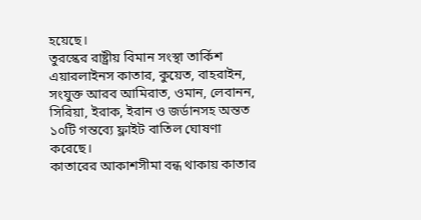হয়েছে।
তুরস্কের রাষ্ট্রীয় বিমান সংস্থা তার্কিশ এয়ারলাইনস কাতার, কুয়েত, বাহরাইন, সংযুক্ত আরব আমিরাত, ওমান, লেবানন, সিরিয়া, ইরাক, ইরান ও জর্ডানসহ অন্তত ১০টি গন্তব্যে ফ্লাইট বাতিল ঘোষণা করেছে।
কাতারের আকাশসীমা বন্ধ থাকায় কাতার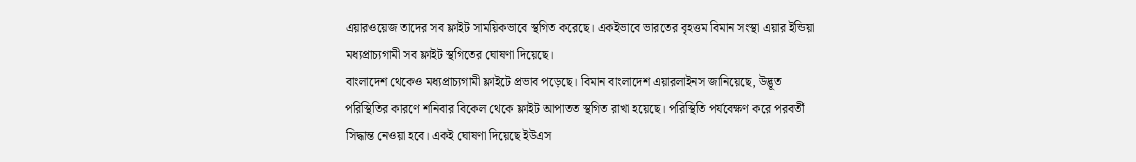এয়ারওয়েজ তাদের সব ফ্লাইট সাময়িকভাবে স্থগিত করেছে। একইভাবে ভারতের বৃহত্তম বিমান সংস্থা এয়ার ইন্ডিয়া মধ্যপ্রাচ্যগামী সব ফ্লাইট স্থগিতের ঘোষণা দিয়েছে।
বাংলাদেশ থেকেও মধ্যপ্রাচ্যগামী ফ্লাইটে প্রভাব পড়েছে। বিমান বাংলাদেশ এয়ারলাইনস জানিয়েছে, উদ্ভূত পরিস্থিতির কারণে শনিবার বিকেল থেকে ফ্লাইট আপাতত স্থগিত রাখা হয়েছে। পরিস্থিতি পর্যবেক্ষণ করে পরবর্তী সিদ্ধান্ত নেওয়া হবে। একই ঘোষণা দিয়েছে ইউএস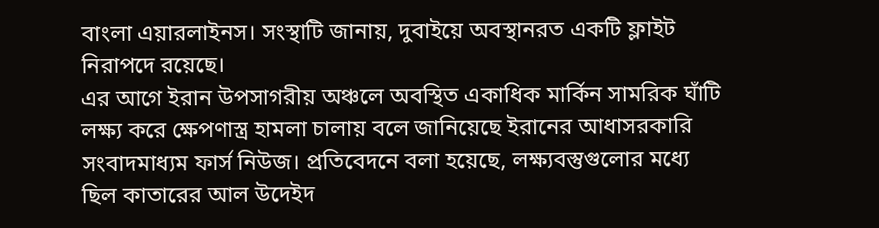বাংলা এয়ারলাইনস। সংস্থাটি জানায়, দুবাইয়ে অবস্থানরত একটি ফ্লাইট নিরাপদে রয়েছে।
এর আগে ইরান উপসাগরীয় অঞ্চলে অবস্থিত একাধিক মার্কিন সামরিক ঘাঁটি লক্ষ্য করে ক্ষেপণাস্ত্র হামলা চালায় বলে জানিয়েছে ইরানের আধাসরকারি সংবাদমাধ্যম ফার্স নিউজ। প্রতিবেদনে বলা হয়েছে, লক্ষ্যবস্তুগুলোর মধ্যে ছিল কাতারের আল উদেইদ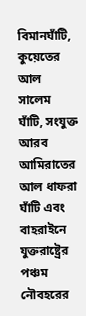বিমানঘাঁটি, কুয়েতের আল সালেম ঘাঁটি, সংযুক্ত আরব আমিরাতের আল ধাফরা ঘাঁটি এবং বাহরাইনে যুক্তরাষ্ট্রের পঞ্চম নৌবহরের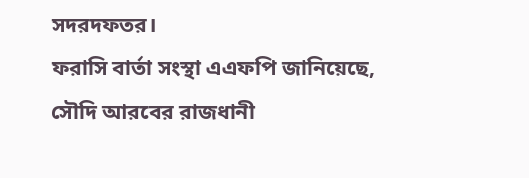সদরদফতর।
ফরাসি বার্তা সংস্থা এএফপি জানিয়েছে, সৌদি আরবের রাজধানী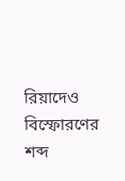রিয়াদেও বিস্ফোরণের শব্দ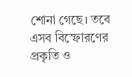শোনা গেছে। তবে এসব বিস্ফোরণের প্রকৃতি ও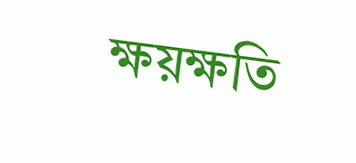ক্ষয়ক্ষতি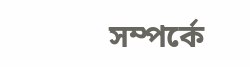সম্পর্কে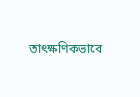তাৎক্ষণিকভাবে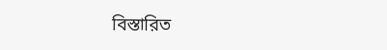বিস্তারিত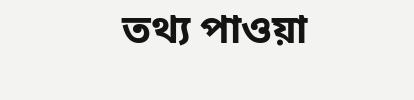তথ্য পাওয়া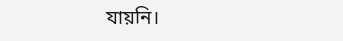যায়নি।